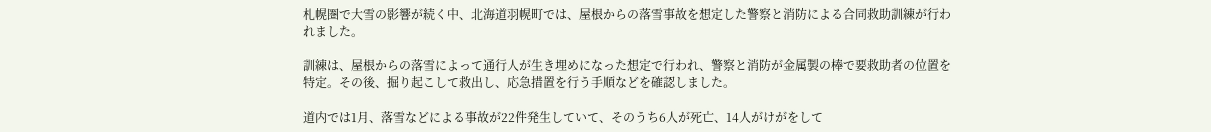札幌圏で大雪の影響が続く中、北海道羽幌町では、屋根からの落雪事故を想定した警察と消防による合同救助訓練が行われました。

訓練は、屋根からの落雪によって通行人が生き埋めになった想定で行われ、警察と消防が金属製の棒で要救助者の位置を特定。その後、掘り起こして救出し、応急措置を行う手順などを確認しました。

道内では1月、落雪などによる事故が22件発生していて、そのうち6人が死亡、14人がけがをして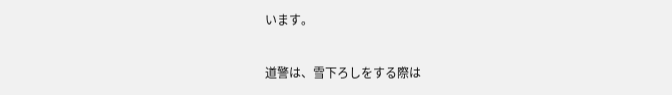います。

道警は、雪下ろしをする際は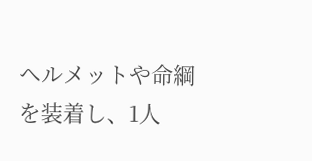ヘルメットや命綱を装着し、1人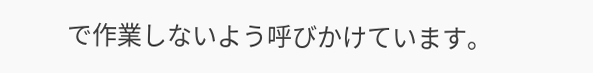で作業しないよう呼びかけています。